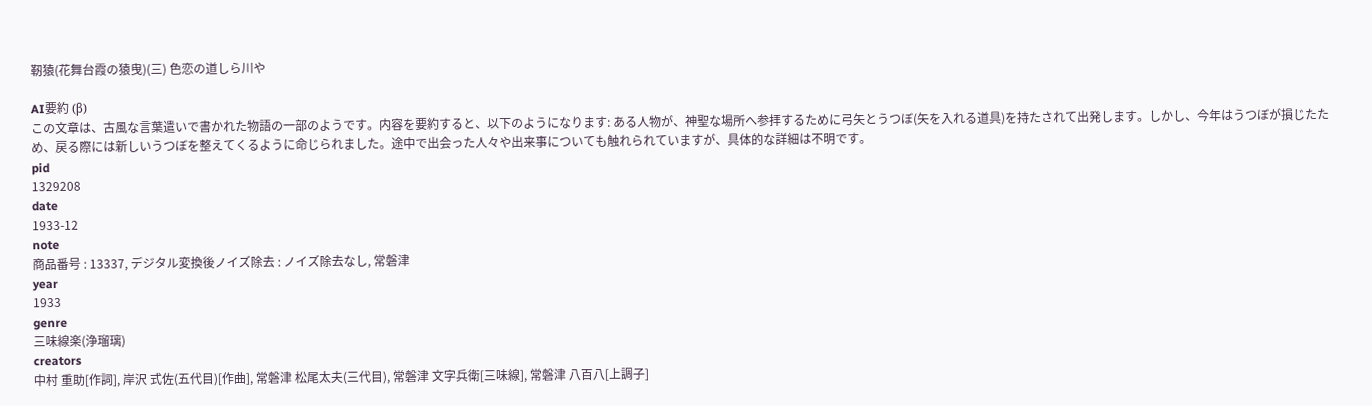靭猿(花舞台霞の猿曳)(三) 色恋の道しら川や

AI要約 (β)
この文章は、古風な言葉遣いで書かれた物語の一部のようです。内容を要約すると、以下のようになります: ある人物が、神聖な場所へ参拝するために弓矢とうつぼ(矢を入れる道具)を持たされて出発します。しかし、今年はうつぼが損じたため、戻る際には新しいうつぼを整えてくるように命じられました。途中で出会った人々や出来事についても触れられていますが、具体的な詳細は不明です。
pid
1329208
date
1933-12
note
商品番号 : 13337, デジタル変換後ノイズ除去 : ノイズ除去なし, 常磐津
year
1933
genre
三味線楽(浄瑠璃)
creators
中村 重助[作詞], 岸沢 式佐(五代目)[作曲], 常磐津 松尾太夫(三代目), 常磐津 文字兵衛[三味線], 常磐津 八百八[上調子]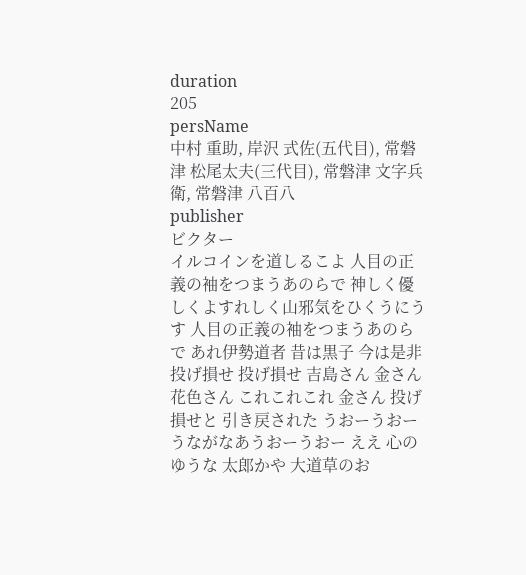duration
205
persName
中村 重助, 岸沢 式佐(五代目), 常磐津 松尾太夫(三代目), 常磐津 文字兵衛, 常磐津 八百八
publisher
ビクター
イルコインを道しるこよ 人目の正義の袖をつまうあのらで 神しく優しくよすれしく山邪気をひくうにうす 人目の正義の袖をつまうあのらで あれ伊勢道者 昔は黒子 今は是非 投げ損せ 投げ損せ 吉島さん 金さん 花色さん これこれこれ 金さん 投げ損せと 引き戻された うおーうおー うながなあうおーうおー ええ 心のゆうな 太郎かや 大道草のお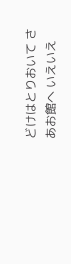どけはとりおいて さあお館へ いえいえ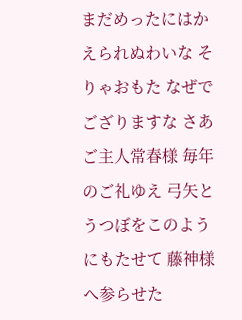まだめったにはかえられぬわいな そりゃおもた なぜでござりますな さあ ご主人常春様 毎年のご礼ゆえ 弓矢とうつぼをこのようにもたせて 藤神様へ参らせた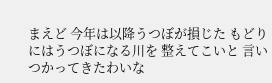まえど 今年は以降うつぼが損じた もどりにはうつぼになる川を 整えてこいと 言いつかってきたわいな